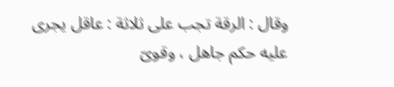وقال : الرقة تجب على ثلاثة : عاقل يجرى عليه حكم جاهل ، وقوىّ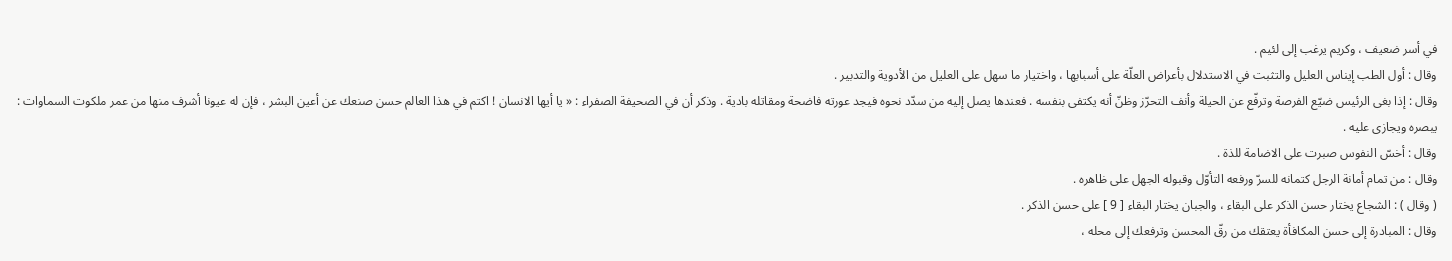في أسر ضعيف ، وكريم يرغب إلى لئيم .
وقال : أول الطب إيناس العليل والتثبت في الاستدلال بأعراض العلّة على أسبابها ، واختيار ما سهل على العليل من الأدوية والتدبير .
وقال : إذا بغى الرئيس ضيّع الفرصة وترفّع عن الحيلة وأنف التحرّز وظنّ أنه يكتفى بنفسه . فعندها يصل إليه من سدّد نحوه فيجد عورته فاضحة ومقاتله بادية . وذكر أن في الصحيفة الصفراء : « يا أيها الانسان ! اكتم في هذا العالم حسن صنعك عن أعين البشر ، فإن له عيونا أشرف منها من عمر ملكوت السماوات : يبصره ويجازى عليه .
وقال : أخسّ النفوس صبرت على الاضامة للذة .
وقال : من تمام أمانة الرجل كتمانه للسرّ ورفعه التأوّل وقبوله الجهل على ظاهره .
( وقال ) : الشجاع يختار حسن الذكر على البقاء ، والجبان يختار البقاء [ 9 ] على حسن الذكر .
وقال : المبادرة إلى حسن المكافأة يعتقك من رقّ المحسن وترفعك إلى محله ،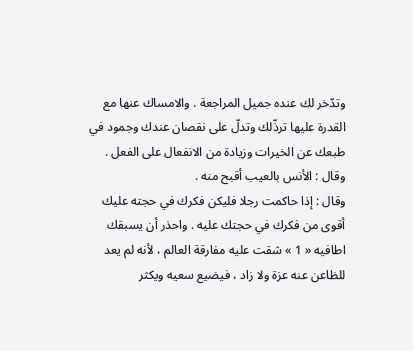وتدّخر لك عنده جميل المراجعة . والامساك عنها مع القدرة عليها ترذّلك وتدلّ على نقصان عندك وجمود في طبعك عن الخيرات وزيادة من الانفعال على الفعل .
وقال : الأنس بالعيب أقبح منه .
وقال : إذا حاكمت رجلا فليكن فكرك في حجته عليك أقوى من فكرك في حجتك عليه . واحذر أن يسبقك اطافيه « 1 » شقت عليه مفارقة العالم ، لأنه لم يعد للظاعن عنه عزة ولا زاد ، فيضيع سعيه ويكثر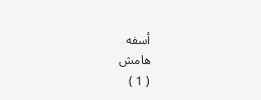أسفه
هامش
( 1 )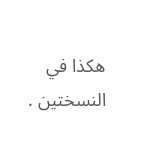هكذا في النسختين .